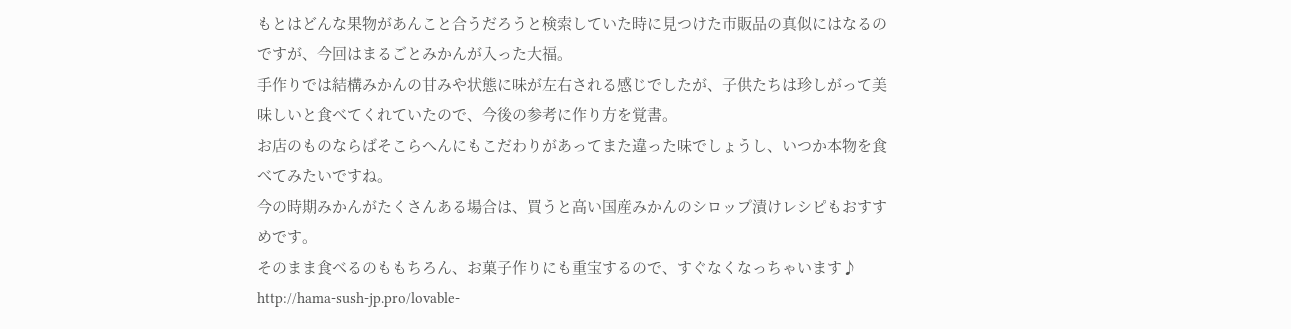もとはどんな果物があんこと合うだろうと検索していた時に見つけた市販品の真似にはなるのですが、今回はまるごとみかんが入った大福。
手作りでは結構みかんの甘みや状態に味が左右される感じでしたが、子供たちは珍しがって美味しいと食べてくれていたので、今後の参考に作り方を覚書。
お店のものならばそこらへんにもこだわりがあってまた違った味でしょうし、いつか本物を食べてみたいですね。
今の時期みかんがたくさんある場合は、買うと高い国産みかんのシロップ漬けレシピもおすすめです。
そのまま食べるのももちろん、お菓子作りにも重宝するので、すぐなくなっちゃいます♪
http://hama-sush-jp.pro/lovable-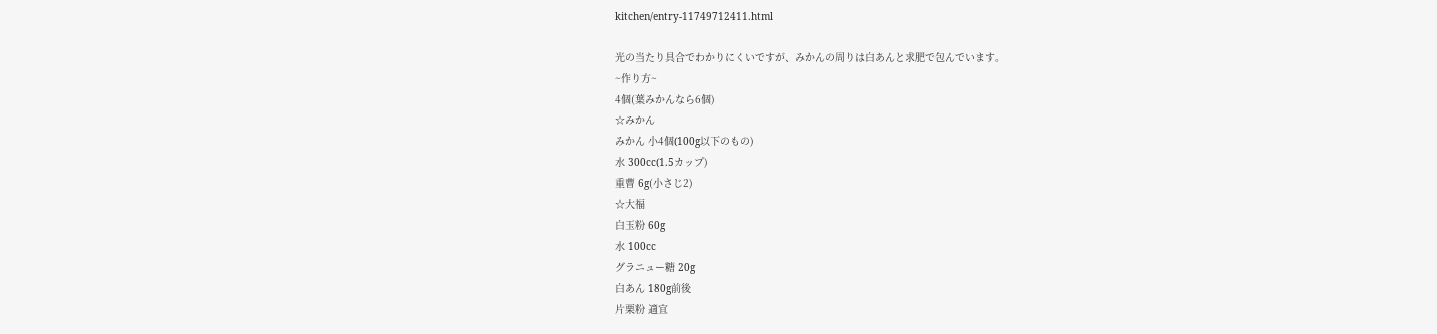kitchen/entry-11749712411.html

光の当たり具合でわかりにくいですが、みかんの周りは白あんと求肥で包んでいます。
~作り方~
4個(葉みかんなら6個)
☆みかん
みかん 小4個(100g以下のもの)
水 300cc(1.5カップ)
重曹 6g(小さじ2)
☆大福
白玉粉 60g
水 100cc
グラニュー糖 20g
白あん 180g前後
片栗粉 適宜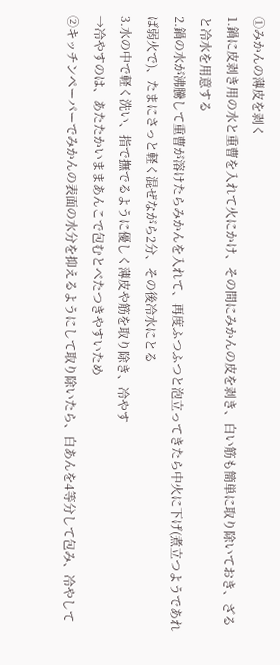①みかんの薄皮を剥く
1.鍋に皮剥き用の水と重曹を入れて火にかけ、その間にみかんの皮を剥き、白い筋も簡単に取り除いておき、ざると冷水を用意する
2.鍋の水が沸騰して重曹が溶けたらみかんを入れて、再度ふつふつと泡立ってきたら中火に下げ(煮立つようであれば弱火で)、たまにさっと軽く混ぜながら2分、その後冷水にとる
3.水の中で軽く洗い、指で撫でるように優しく薄皮や筋を取り除き、冷やす
→冷やすのは、あたたかいままあんこで包むとべたつきやすいため
②キッチンペーパーでみかんの表面の水分を抑えるようにして取り除いたら、白あんを4等分して包み、冷やして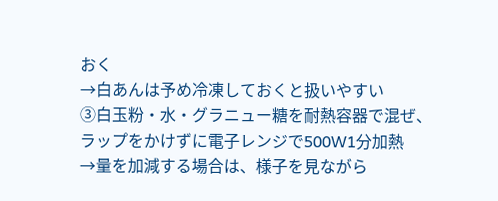おく
→白あんは予め冷凍しておくと扱いやすい
③白玉粉・水・グラニュー糖を耐熱容器で混ぜ、ラップをかけずに電子レンジで500W1分加熱
→量を加減する場合は、様子を見ながら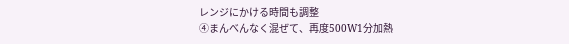レンジにかける時間も調整
④まんべんなく混ぜて、再度500W1分加熱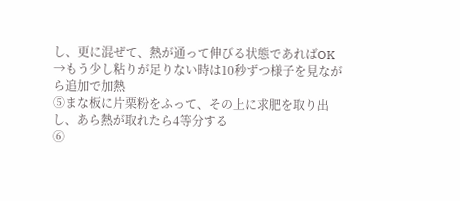し、更に混ぜて、熱が通って伸びる状態であればOK
→もう少し粘りが足りない時は10秒ずつ様子を見ながら追加で加熱
⑤まな板に片栗粉をふって、その上に求肥を取り出し、あら熱が取れたら4等分する
⑥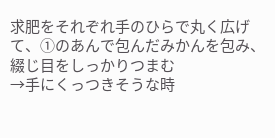求肥をそれぞれ手のひらで丸く広げて、①のあんで包んだみかんを包み、綴じ目をしっかりつまむ
→手にくっつきそうな時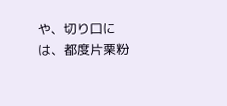や、切り口には、都度片栗粉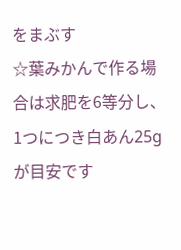をまぶす
☆葉みかんで作る場合は求肥を6等分し、1つにつき白あん25gが目安です